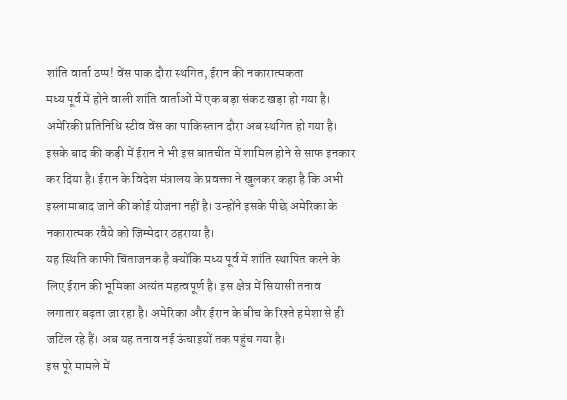शांति वार्ता ठप्प! वेंस पाक दौरा स्थगित, ईरान की नकारात्मकता
मध्य पूर्व में होने वाली शांति वार्ताओं में एक बड़ा संकट खड़ा हो गया है। अमेरिकी प्रतिनिधि स्टीव वेंस का पाकिस्तान दौरा अब स्थगित हो गया है। इसके बाद की कड़ी में ईरान ने भी इस बातचीत में शामिल होने से साफ इनकार कर दिया है। ईरान के विदेश मंत्रालय के प्रवक्ता ने खुलकर कहा है कि अभी इस्लामाबाद जाने की कोई योजना नहीं है। उन्होंने इसके पीछे अमेरिका के नकारात्मक रवैये को जिम्मेदार ठहराया है।
यह स्थिति काफी चिंताजनक है क्योंकि मध्य पूर्व में शांति स्थापित करने के लिए ईरान की भूमिका अत्यंत महत्वपूर्ण है। इस क्षेत्र में सियासी तनाव लगातार बढ़ता जा रहा है। अमेरिका और ईरान के बीच के रिश्ते हमेशा से ही जटिल रहे हैं। अब यह तनाव नई ऊंचाइयों तक पहुंच गया है।
इस पूरे मामले में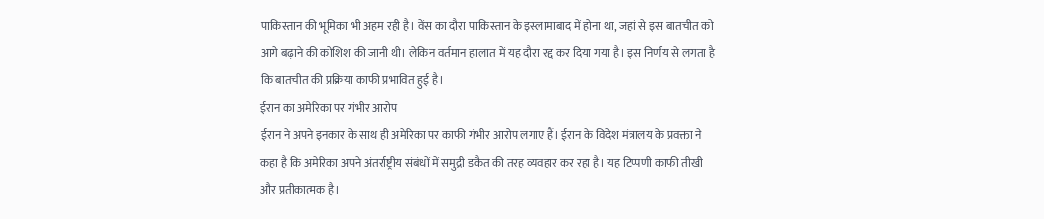पाकिस्तान की भूमिका भी अहम रही है। वेंस का दौरा पाकिस्तान के इस्लामाबाद में होना था, जहां से इस बातचीत को आगे बढ़ाने की कोशिश की जानी थी। लेकिन वर्तमान हालात में यह दौरा रद्द कर दिया गया है। इस निर्णय से लगता है कि बातचीत की प्रक्रिया काफी प्रभावित हुई है।
ईरान का अमेरिका पर गंभीर आरोप
ईरान ने अपने इनकार के साथ ही अमेरिका पर काफी गंभीर आरोप लगाए हैं। ईरान के विदेश मंत्रालय के प्रवक्ता ने कहा है कि अमेरिका अपने अंतर्राष्ट्रीय संबंधों में समुद्री डकैत की तरह व्यवहार कर रहा है। यह टिप्पणी काफी तीखी और प्रतीकात्मक है।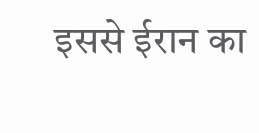इससे ईरान का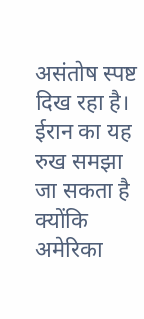असंतोष स्पष्ट दिख रहा है।
ईरान का यह रुख समझा जा सकता है क्योंकि अमेरिका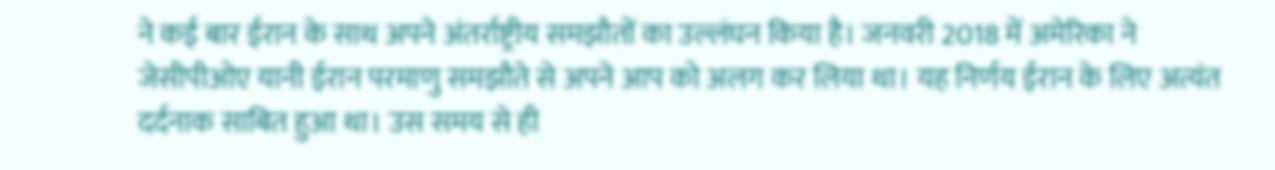ने कई बार ईरान के साथ अपने अंतर्राष्ट्रीय समझौतों का उल्लंघन किया है। जनवरी 2018 में अमेरिका ने जेसीपीओए यानी ईरान परमाणु समझौते से अपने आप को अलग कर लिया था। यह निर्णय ईरान के लिए अत्यंत दर्दनाक साबित हुआ था। उस समय से ही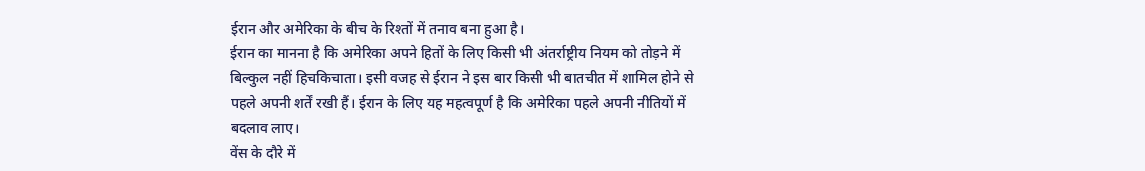ईरान और अमेरिका के बीच के रिश्तों में तनाव बना हुआ है।
ईरान का मानना है कि अमेरिका अपने हितों के लिए किसी भी अंतर्राष्ट्रीय नियम को तोड़ने में बिल्कुल नहीं हिचकिचाता। इसी वजह से ईरान ने इस बार किसी भी बातचीत में शामिल होने से पहले अपनी शर्तें रखी हैं। ईरान के लिए यह महत्वपूर्ण है कि अमेरिका पहले अपनी नीतियों में बदलाव लाए।
वेंस के दौरे में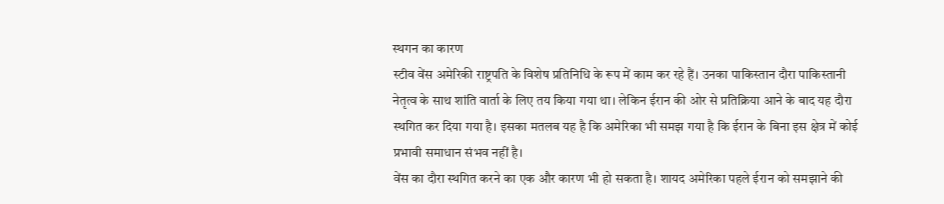स्थगन का कारण
स्टीव वेंस अमेरिकी राष्ट्रपति के विशेष प्रतिनिधि के रूप में काम कर रहे हैं। उनका पाकिस्तान दौरा पाकिस्तानी नेतृत्व के साथ शांति वार्ता के लिए तय किया गया था। लेकिन ईरान की ओर से प्रतिक्रिया आने के बाद यह दौरा स्थगित कर दिया गया है। इसका मतलब यह है कि अमेरिका भी समझ गया है कि ईरान के बिना इस क्षेत्र में कोई प्रभावी समाधान संभव नहीं है।
वेंस का दौरा स्थगित करने का एक और कारण भी हो सकता है। शायद अमेरिका पहले ईरान को समझाने की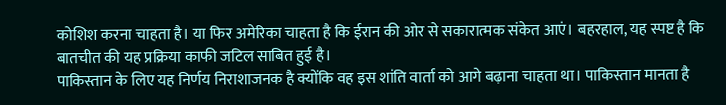कोशिश करना चाहता है। या फिर अमेरिका चाहता है कि ईरान की ओर से सकारात्मक संकेत आएं। बहरहाल, यह स्पष्ट है कि बातचीत की यह प्रक्रिया काफी जटिल साबित हुई है।
पाकिस्तान के लिए यह निर्णय निराशाजनक है क्योंकि वह इस शांति वार्ता को आगे बढ़ाना चाहता था। पाकिस्तान मानता है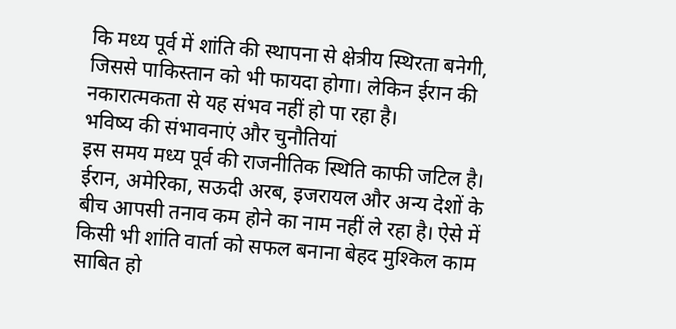कि मध्य पूर्व में शांति की स्थापना से क्षेत्रीय स्थिरता बनेगी, जिससे पाकिस्तान को भी फायदा होगा। लेकिन ईरान की नकारात्मकता से यह संभव नहीं हो पा रहा है।
भविष्य की संभावनाएं और चुनौतियां
इस समय मध्य पूर्व की राजनीतिक स्थिति काफी जटिल है। ईरान, अमेरिका, सऊदी अरब, इजरायल और अन्य देशों के बीच आपसी तनाव कम होने का नाम नहीं ले रहा है। ऐसे में किसी भी शांति वार्ता को सफल बनाना बेहद मुश्किल काम साबित हो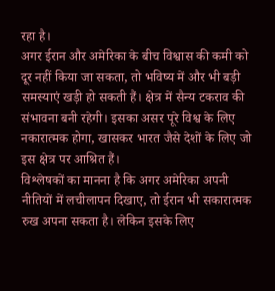रहा है।
अगर ईरान और अमेरिका के बीच विश्वास की कमी को दूर नहीं किया जा सकता, तो भविष्य में और भी बड़ी समस्याएं खड़ी हो सकती हैं। क्षेत्र में सैन्य टकराव की संभावना बनी रहेगी। इसका असर पूरे विश्व के लिए नकारात्मक होगा, खासकर भारत जैसे देशों के लिए जो इस क्षेत्र पर आश्रित हैं।
विश्लेषकों का मानना है कि अगर अमेरिका अपनी नीतियों में लचीलापन दिखाए, तो ईरान भी सकारात्मक रुख अपना सकता है। लेकिन इसके लिए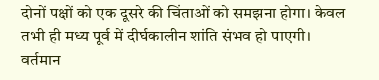दोनों पक्षों को एक दूसरे की चिंताओं को समझना होगा। केवल तभी ही मध्य पूर्व में दीर्घकालीन शांति संभव हो पाएगी।
वर्तमान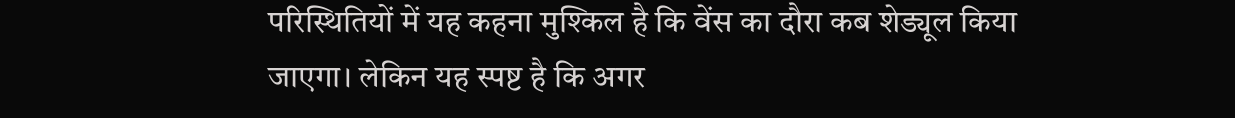परिस्थितियों में यह कहना मुश्किल है कि वेंस का दौरा कब शेड्यूल किया जाएगा। लेकिन यह स्पष्ट है कि अगर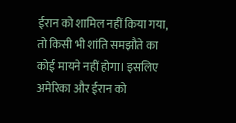ईरान को शामिल नहीं किया गया, तो किसी भी शांति समझौते का कोई मायने नहीं होगा। इसलिए अमेरिका और ईरान को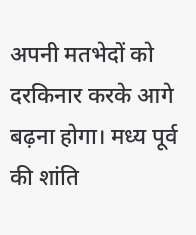अपनी मतभेदों को दरकिनार करके आगे बढ़ना होगा। मध्य पूर्व की शांति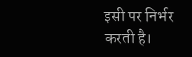इसी पर निर्भर करती है।